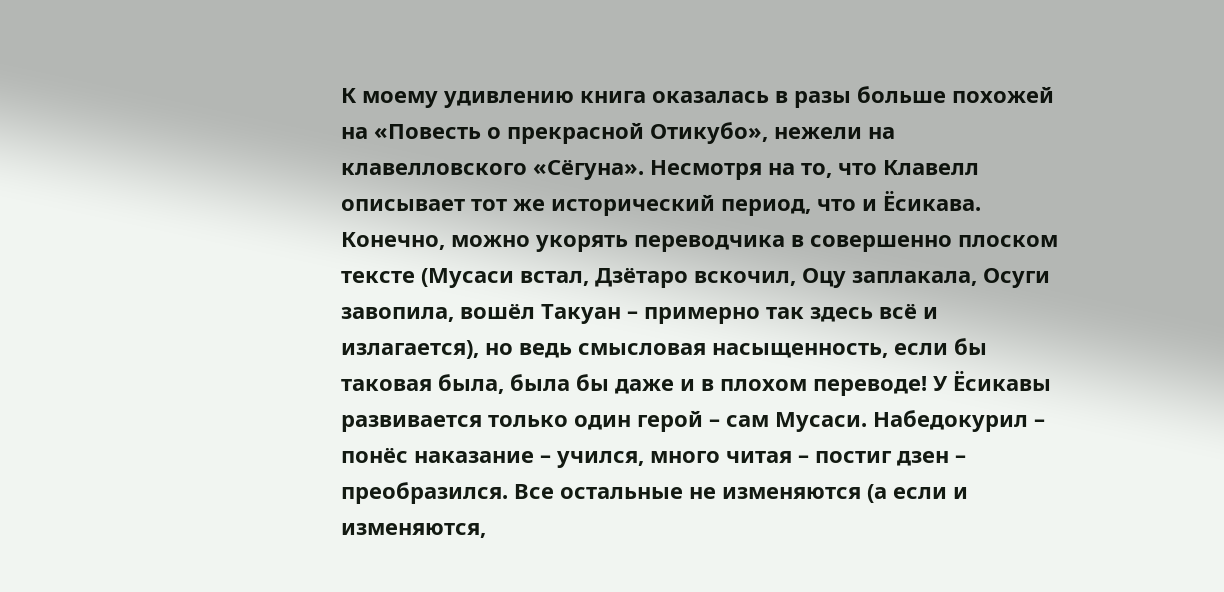К моему удивлению книга оказалась в разы больше похожей на «Повесть о прекрасной Отикубо», нежели на клавелловского «Сёгуна». Несмотря на то, что Клавелл описывает тот же исторический период, что и Ёсикава. Конечно, можно укорять переводчика в совершенно плоском тексте (Мусаси встал, Дзётаро вскочил, Оцу заплакала, Осуги завопила, вошёл Такуан – примерно так здесь всё и излагается), но ведь смысловая насыщенность, если бы таковая была, была бы даже и в плохом переводе! У Ёсикавы развивается только один герой – сам Мусаси. Набедокурил – понёс наказание – учился, много читая – постиг дзен – преобразился. Все остальные не изменяются (а если и изменяются,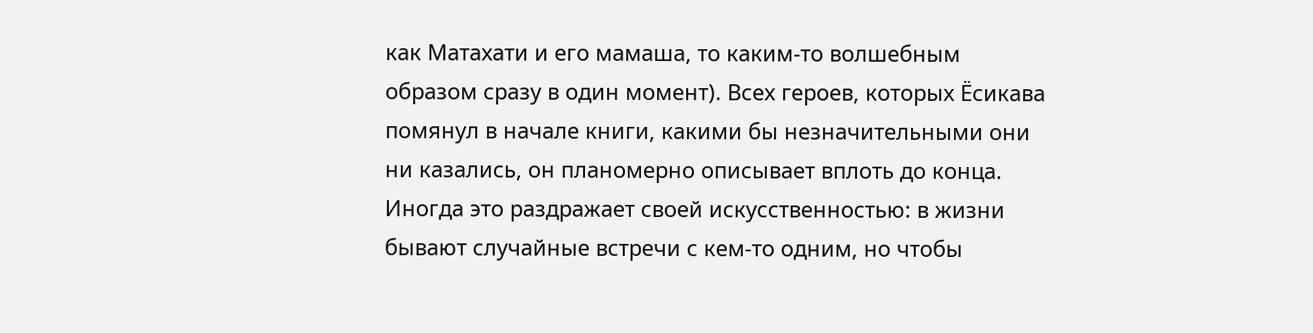как Матахати и его мамаша, то каким-то волшебным образом сразу в один момент). Всех героев, которых Ёсикава помянул в начале книги, какими бы незначительными они ни казались, он планомерно описывает вплоть до конца. Иногда это раздражает своей искусственностью: в жизни бывают случайные встречи с кем-то одним, но чтобы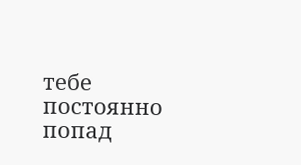тебе постоянно попад